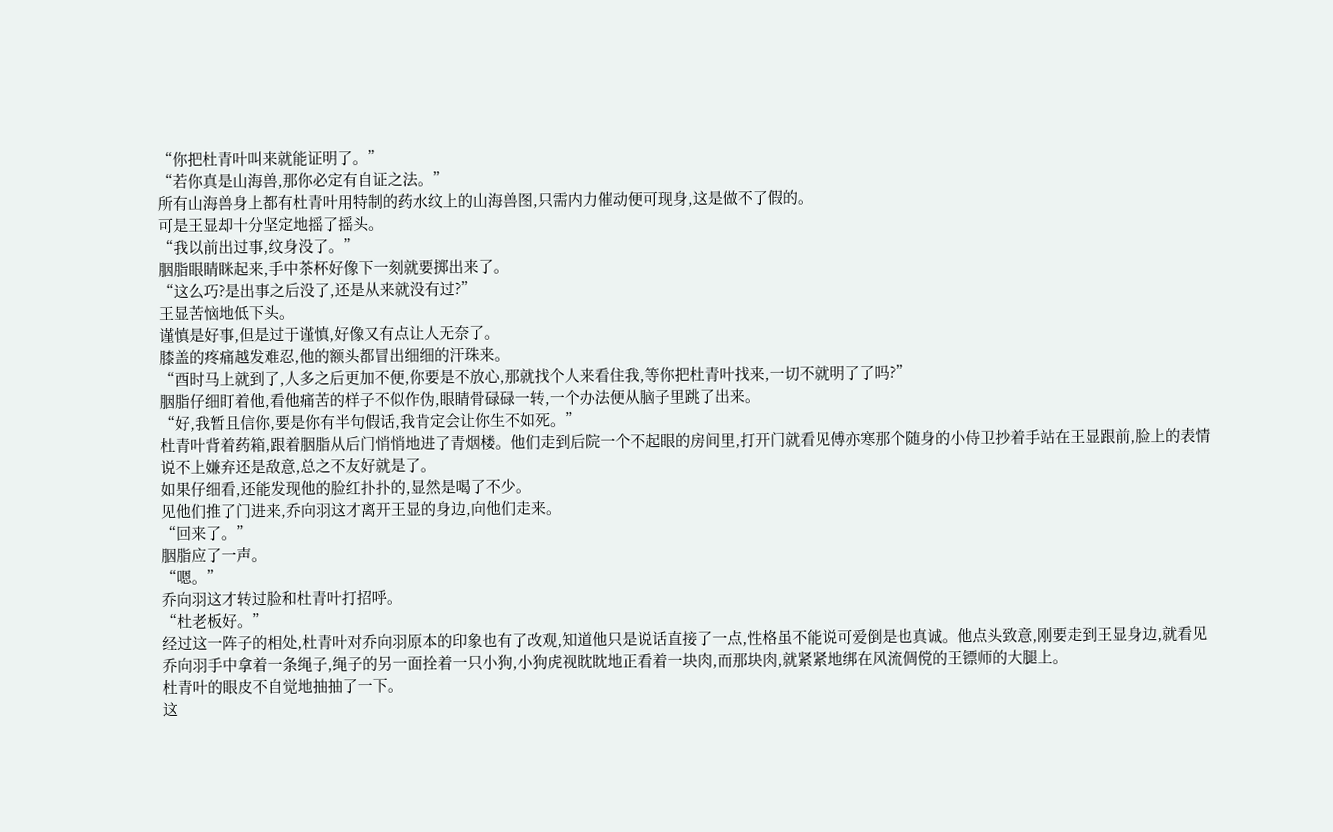“你把杜青叶叫来就能证明了。”
“若你真是山海兽,那你必定有自证之法。”
所有山海兽身上都有杜青叶用特制的药水纹上的山海兽图,只需内力催动便可现身,这是做不了假的。
可是王显却十分坚定地摇了摇头。
“我以前出过事,纹身没了。”
胭脂眼睛眯起来,手中茶杯好像下一刻就要掷出来了。
“这么巧?是出事之后没了,还是从来就没有过?”
王显苦恼地低下头。
谨慎是好事,但是过于谨慎,好像又有点让人无奈了。
膝盖的疼痛越发难忍,他的额头都冒出细细的汗珠来。
“酉时马上就到了,人多之后更加不便,你要是不放心,那就找个人来看住我,等你把杜青叶找来,一切不就明了了吗?”
胭脂仔细盯着他,看他痛苦的样子不似作伪,眼睛骨碌碌一转,一个办法便从脑子里跳了出来。
“好,我暂且信你,要是你有半句假话,我肯定会让你生不如死。”
杜青叶背着药箱,跟着胭脂从后门悄悄地进了青烟楼。他们走到后院一个不起眼的房间里,打开门就看见傅亦寒那个随身的小侍卫抄着手站在王显跟前,脸上的表情说不上嫌弃还是敌意,总之不友好就是了。
如果仔细看,还能发现他的脸红扑扑的,显然是喝了不少。
见他们推了门进来,乔向羽这才离开王显的身边,向他们走来。
“回来了。”
胭脂应了一声。
“嗯。”
乔向羽这才转过脸和杜青叶打招呼。
“杜老板好。”
经过这一阵子的相处,杜青叶对乔向羽原本的印象也有了改观,知道他只是说话直接了一点,性格虽不能说可爱倒是也真诚。他点头致意,刚要走到王显身边,就看见乔向羽手中拿着一条绳子,绳子的另一面拴着一只小狗,小狗虎视眈眈地正看着一块肉,而那块肉,就紧紧地绑在风流倜傥的王镖师的大腿上。
杜青叶的眼皮不自觉地抽抽了一下。
这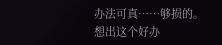办法可真……够损的。
想出这个好办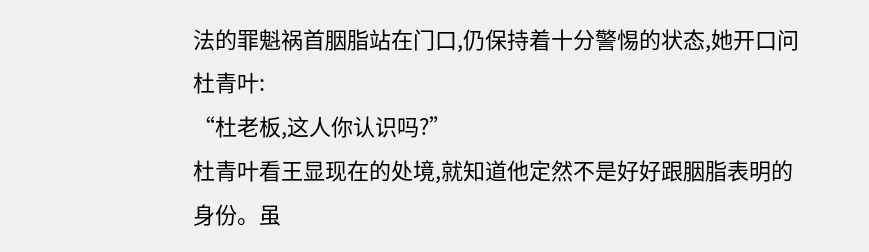法的罪魁祸首胭脂站在门口,仍保持着十分警惕的状态,她开口问杜青叶:
“杜老板,这人你认识吗?”
杜青叶看王显现在的处境,就知道他定然不是好好跟胭脂表明的身份。虽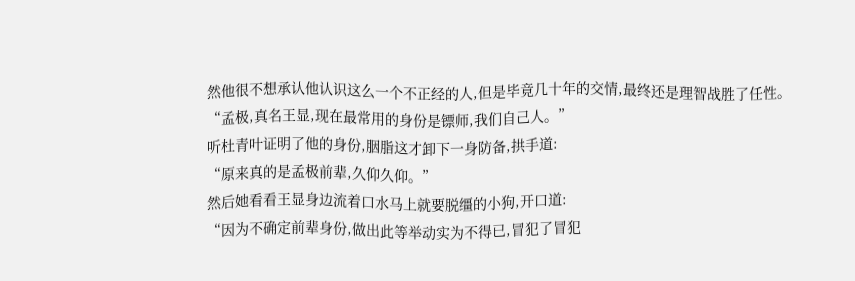然他很不想承认他认识这么一个不正经的人,但是毕竟几十年的交情,最终还是理智战胜了任性。
“孟极,真名王显,现在最常用的身份是镖师,我们自己人。”
听杜青叶证明了他的身份,胭脂这才卸下一身防备,拱手道:
“原来真的是孟极前辈,久仰久仰。”
然后她看看王显身边流着口水马上就要脱缰的小狗,开口道:
“因为不确定前辈身份,做出此等举动实为不得已,冒犯了冒犯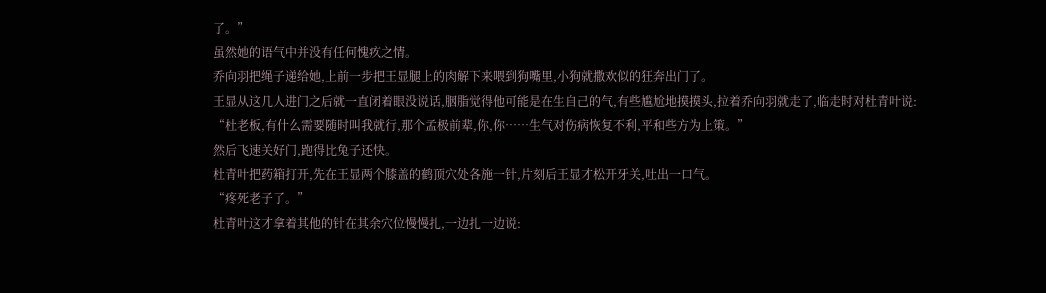了。”
虽然她的语气中并没有任何愧疚之情。
乔向羽把绳子递给她,上前一步把王显腿上的肉解下来喂到狗嘴里,小狗就撒欢似的狂奔出门了。
王显从这几人进门之后就一直闭着眼没说话,胭脂觉得他可能是在生自己的气,有些尴尬地摸摸头,拉着乔向羽就走了,临走时对杜青叶说:
“杜老板,有什么需要随时叫我就行,那个孟极前辈,你,你……生气对伤病恢复不利,平和些方为上策。”
然后飞速关好门,跑得比兔子还快。
杜青叶把药箱打开,先在王显两个膝盖的鹤顶穴处各施一针,片刻后王显才松开牙关,吐出一口气。
“疼死老子了。”
杜青叶这才拿着其他的针在其余穴位慢慢扎,一边扎一边说: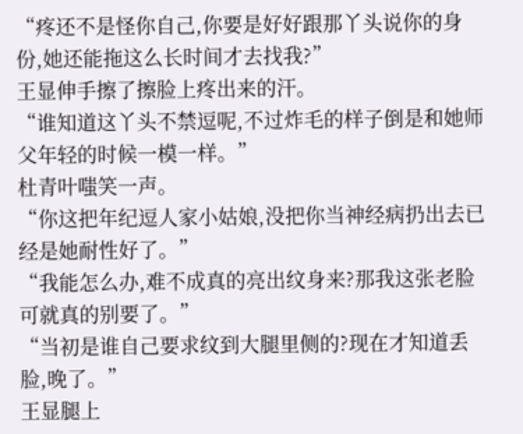“疼还不是怪你自己,你要是好好跟那丫头说你的身份,她还能拖这么长时间才去找我?”
王显伸手擦了擦脸上疼出来的汗。
“谁知道这丫头不禁逗呢,不过炸毛的样子倒是和她师父年轻的时候一模一样。”
杜青叶嗤笑一声。
“你这把年纪逗人家小姑娘,没把你当神经病扔出去已经是她耐性好了。”
“我能怎么办,难不成真的亮出纹身来?那我这张老脸可就真的别要了。”
“当初是谁自己要求纹到大腿里侧的?现在才知道丢脸,晚了。”
王显腿上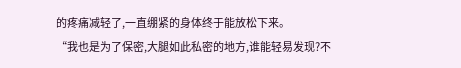的疼痛减轻了,一直绷紧的身体终于能放松下来。
“我也是为了保密,大腿如此私密的地方,谁能轻易发现?不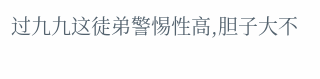过九九这徒弟警惕性高,胆子大不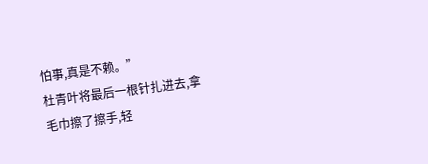怕事,真是不赖。”
杜青叶将最后一根针扎进去,拿毛巾擦了擦手,轻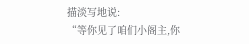描淡写地说:
“等你见了咱们小阁主,你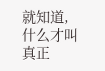就知道,什么才叫真正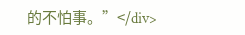的不怕事。”</div>